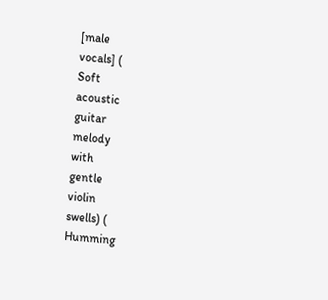[male
vocals] (
Soft
acoustic
guitar
melody
with
gentle
violin
swells) (
Humming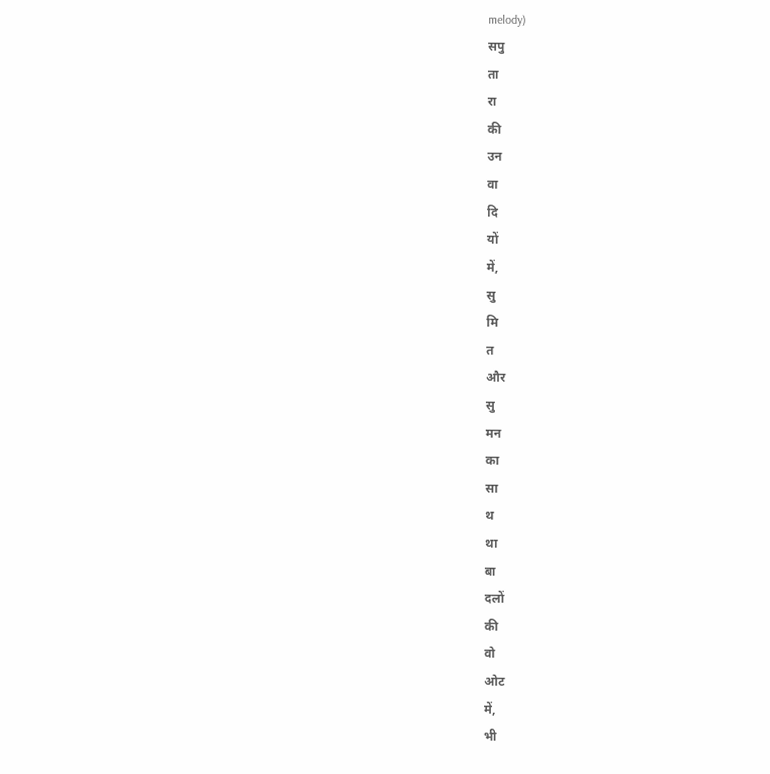melody)
सपु
ता
रा
की
उन
वा
दि
यों
में,
सु
मि
त
और
सु
मन
का
सा
थ
था
बा
दलों
की
वो
ओट
में,
भी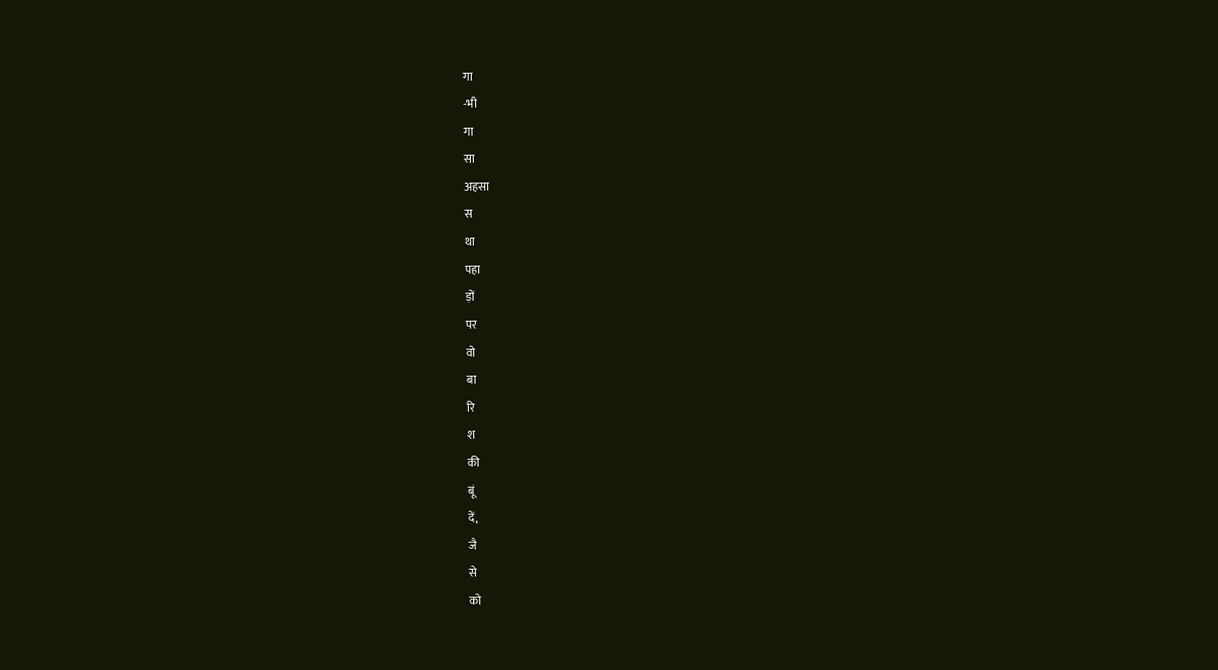गा
-भी
गा
सा
अहसा
स
था
पहा
ड़ों
पर
वो
बा
रि
श
की
बूं
दें,
जै
से
को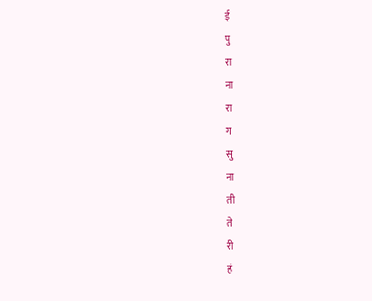ई
पु
रा
ना
रा
ग
सु
ना
ती
ते
री
हं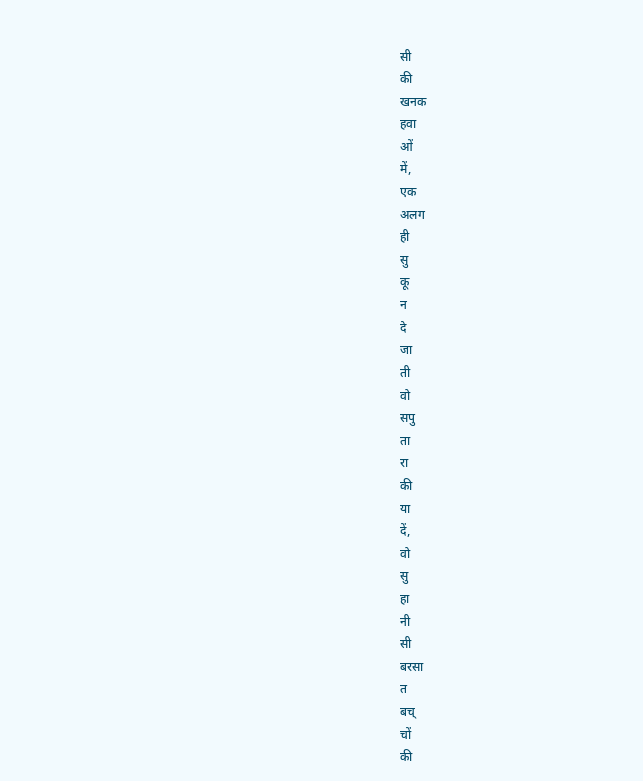सी
की
खनक
हवा
ओं
में,
एक
अलग
ही
सु
कू
न
दे
जा
ती
वो
सपु
ता
रा
की
या
दें,
वो
सु
हा
नी
सी
बरसा
त
बच्
चों
की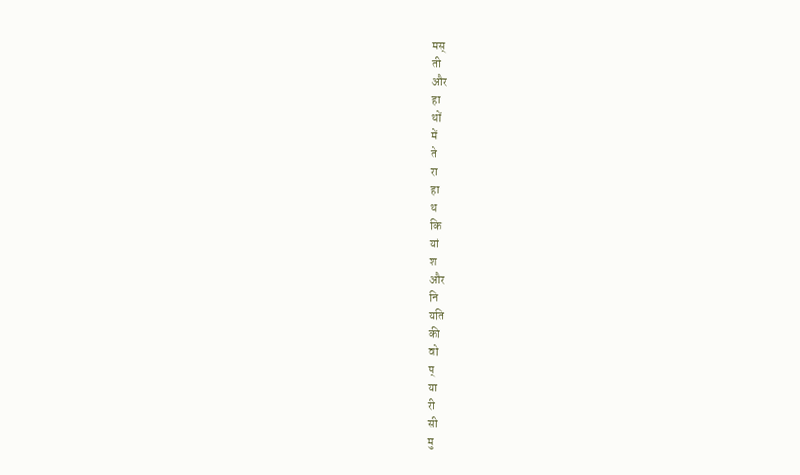मस्
ती
और
हा
थों
में
ते
रा
हा
थ
कि
यां
श
और
नि
यति
की
वो
प्
या
री
सी
मु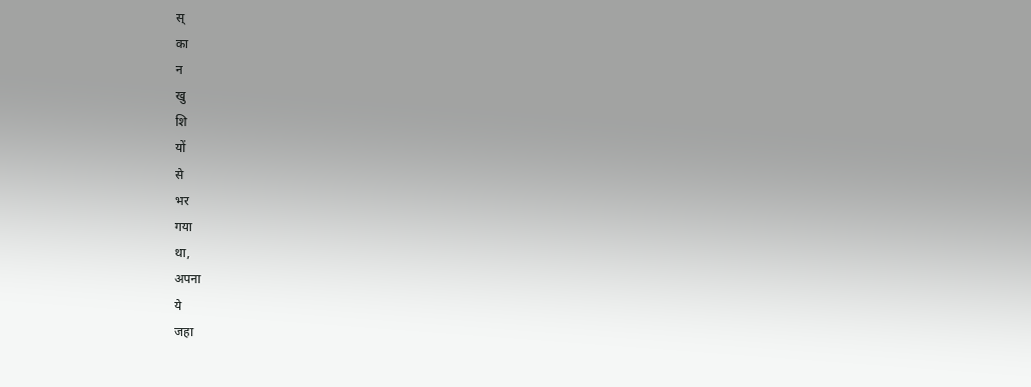स्
का
न
खु
शि
यों
से
भर
गया
था,
अपना
ये
जहा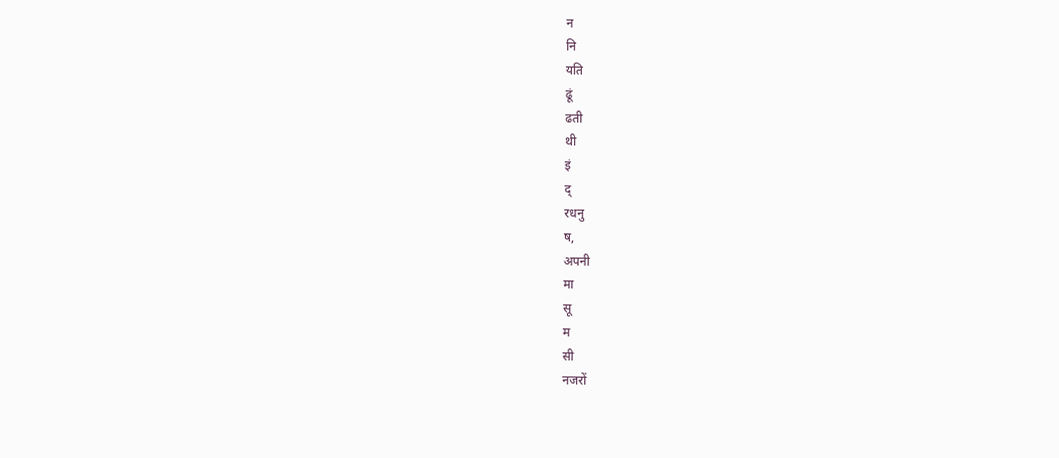न
नि
यति
ढूं
ढती
थी
इं
द्
रधनु
ष,
अपनी
मा
सू
म
सी
नजरों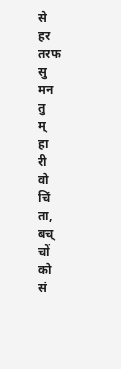से
हर
तरफ
सु
मन
तु
म्
हा
री
वो
चिं
ता,
बच्
चों
को
सं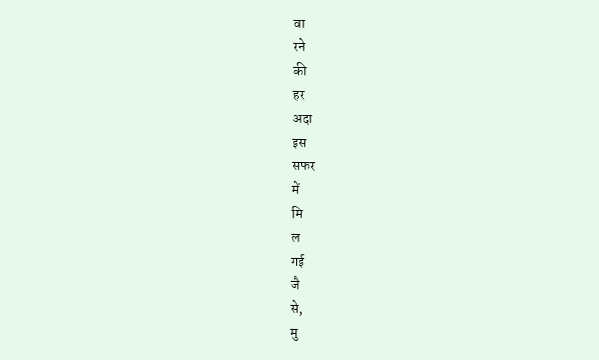वा
रने
की
हर
अदा
इस
सफर
में
मि
ल
गई
जै
से,
मु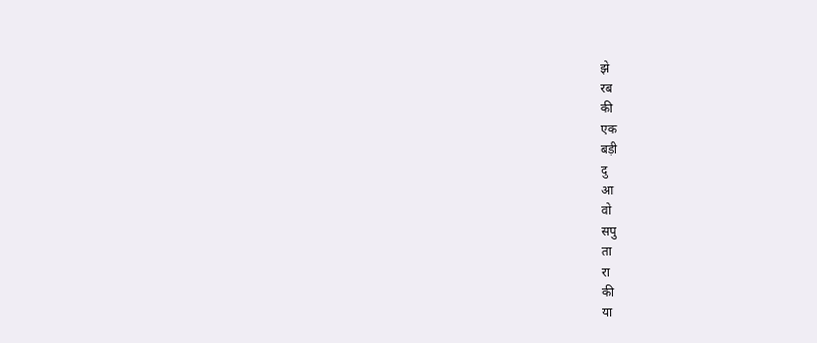झे
रब
की
एक
बड़ी
दु
आ
वो
सपु
ता
रा
की
या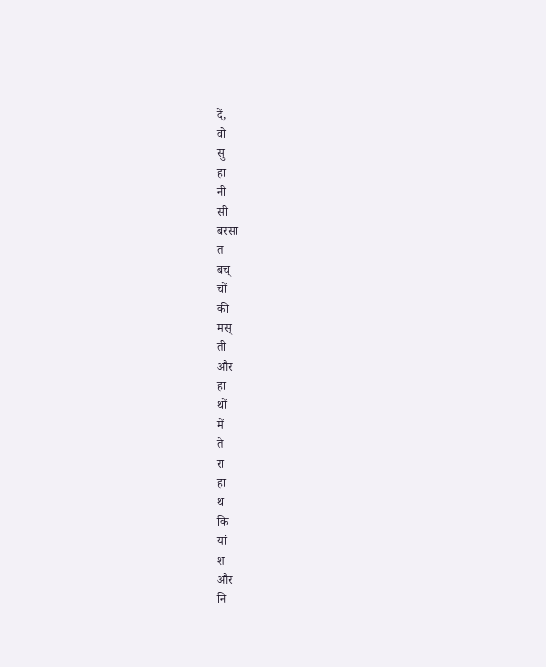दें,
वो
सु
हा
नी
सी
बरसा
त
बच्
चों
की
मस्
ती
और
हा
थों
में
ते
रा
हा
थ
कि
यां
श
और
नि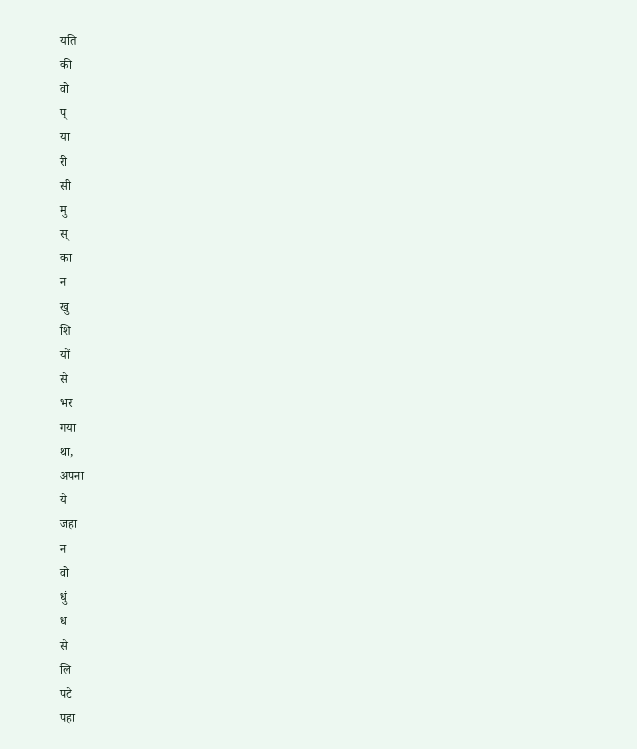यति
की
वो
प्
या
री
सी
मु
स्
का
न
खु
शि
यों
से
भर
गया
था,
अपना
ये
जहा
न
वो
धुं
ध
से
लि
पटे
पहा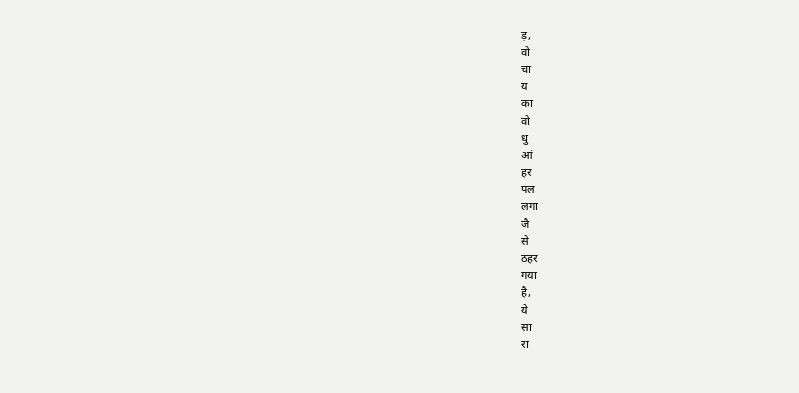ड़,
वो
चा
य
का
वो
धु
आं
हर
पल
लगा
जै
से
ठहर
गया
है,
ये
सा
रा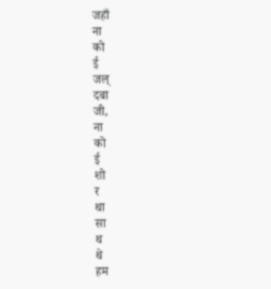जहाँ
ना
को
ई
जल्
दबा
जी,
ना
को
ई
शो
र
था
सा
थ
थे
हम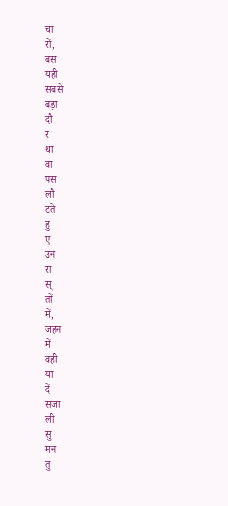चा
रों,
बस
यही
सबसे
बड़ा
दौ
र
था
वा
पस
लौ
टते
हु
ए
उन
रा
स्
तों
में,
जहन
में
वही
या
दें
सजा
ली
सु
मन
तु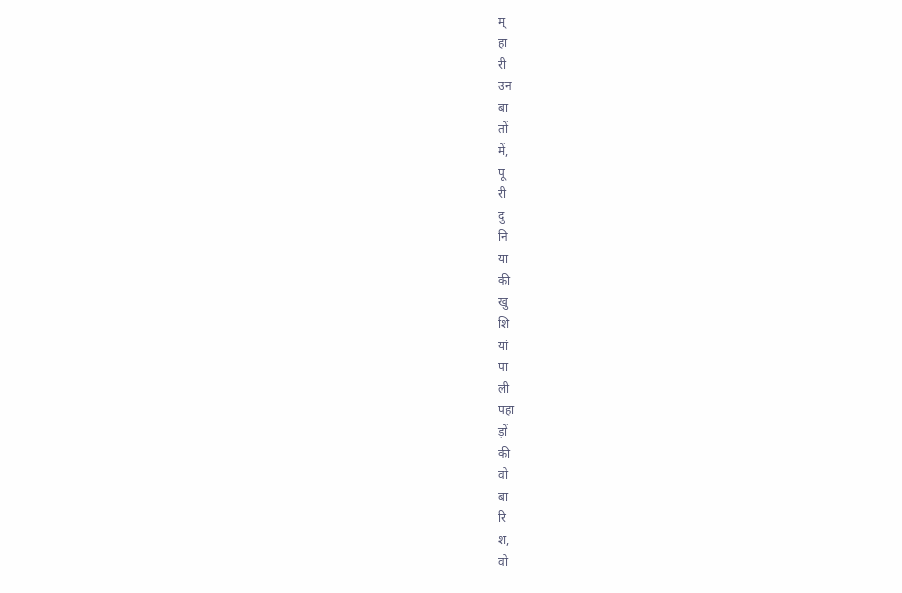म्
हा
री
उन
बा
तों
में,
पू
री
दु
नि
या
की
खु
शि
यां
पा
ली
पहा
ड़ों
की
वो
बा
रि
श,
वो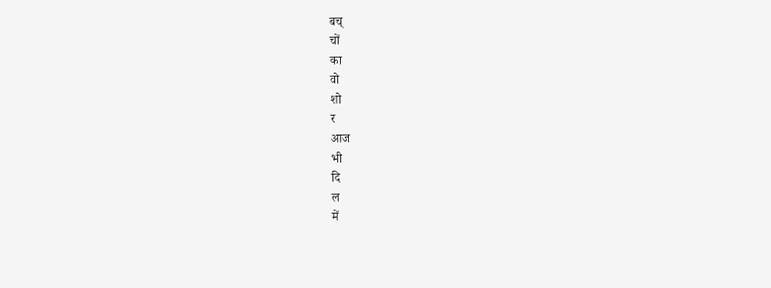बच्
चों
का
वो
शो
र
आज
भी
दि
ल
में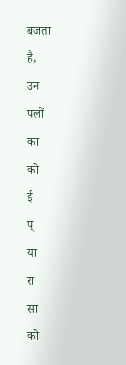बजता
है,
उन
पलों
का
को
ई
प्
या
रा
सा
को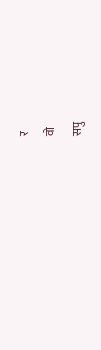र
वो
सपु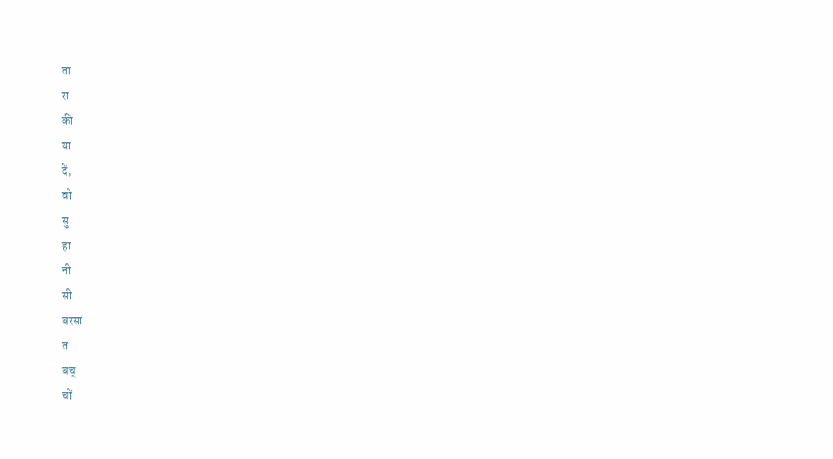ता
रा
की
या
दें,
वो
सु
हा
नी
सी
बरसा
त
बच्
चों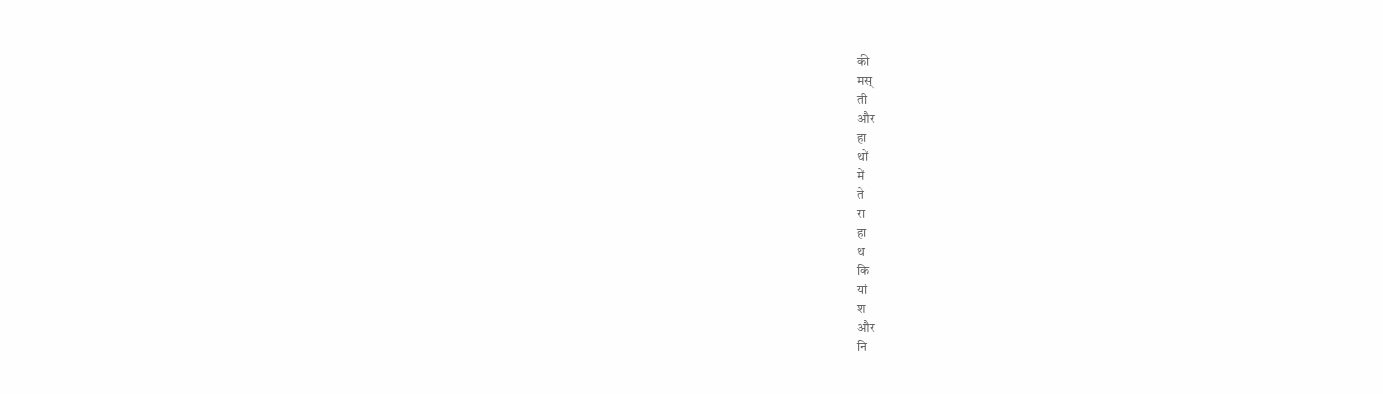की
मस्
ती
और
हा
थों
में
ते
रा
हा
थ
कि
यां
श
और
नि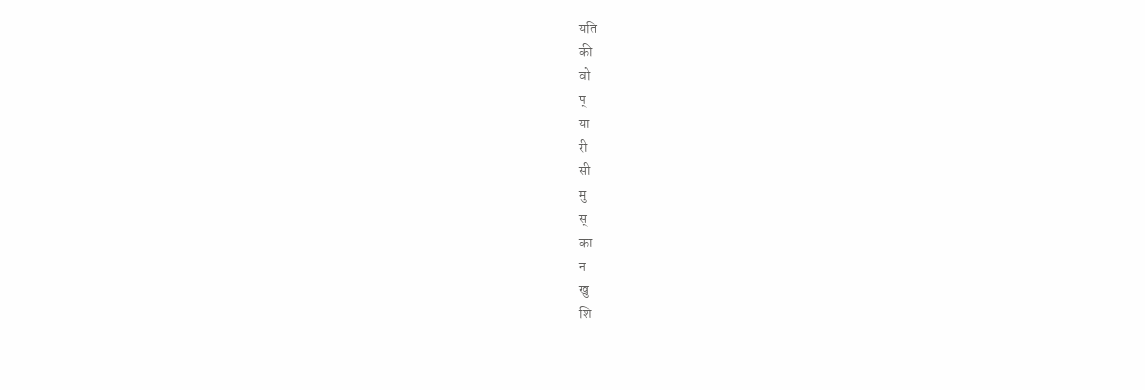यति
की
वो
प्
या
री
सी
मु
स्
का
न
खु
शि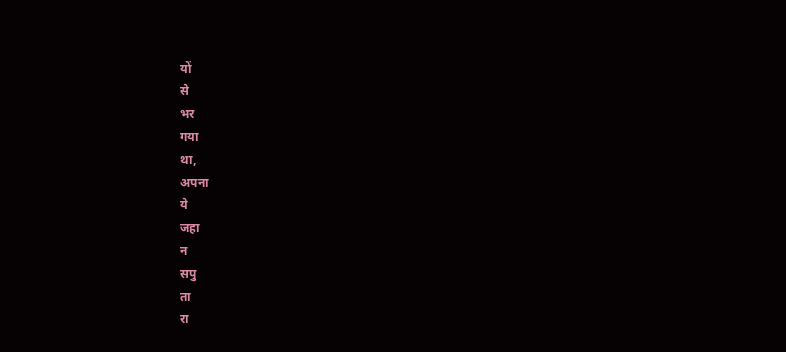यों
से
भर
गया
था,
अपना
ये
जहा
न
सपु
ता
रा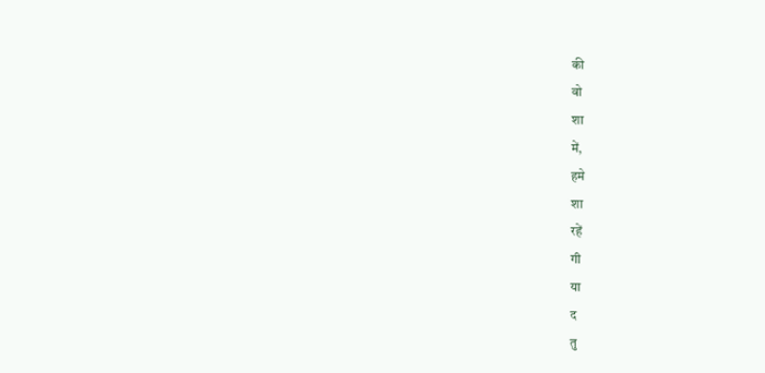की
वो
शा
में,
हमे
शा
रहें
गी
या
द
तु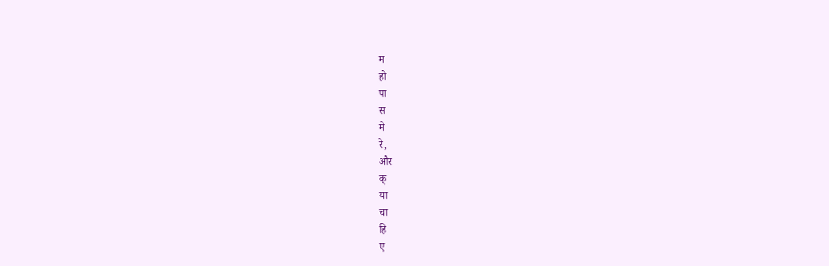म
हो
पा
स
मे
रे,
और
क्
या
चा
हि
ए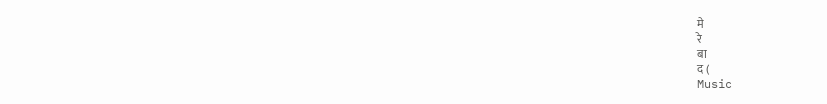मे
रे
बा
द (
Music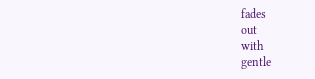fades
out
with
gentle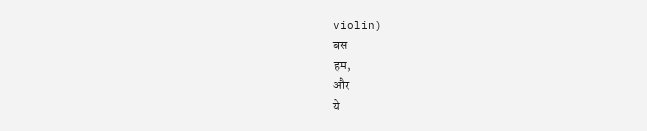violin)
बस
हम,
और
ये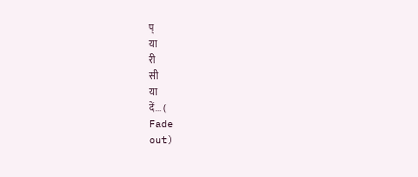प्
या
री
सी
या
दें... (
Fade
out)